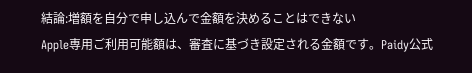結論:増額を自分で申し込んで金額を決めることはできない
Apple専用ご利用可能額は、審査に基づき設定される金額です。Paidy公式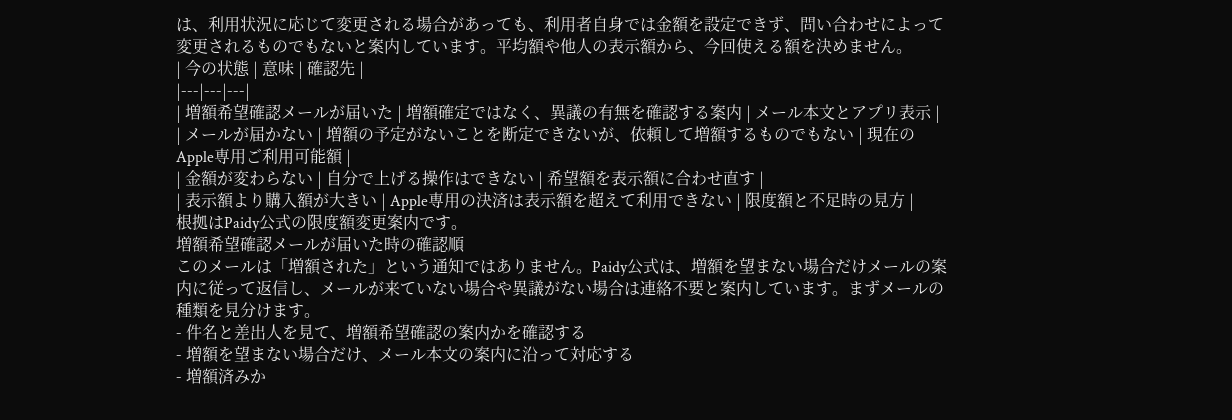は、利用状況に応じて変更される場合があっても、利用者自身では金額を設定できず、問い合わせによって変更されるものでもないと案内しています。平均額や他人の表示額から、今回使える額を決めません。
| 今の状態 | 意味 | 確認先 |
|---|---|---|
| 増額希望確認メールが届いた | 増額確定ではなく、異議の有無を確認する案内 | メール本文とアプリ表示 |
| メールが届かない | 増額の予定がないことを断定できないが、依頼して増額するものでもない | 現在のApple専用ご利用可能額 |
| 金額が変わらない | 自分で上げる操作はできない | 希望額を表示額に合わせ直す |
| 表示額より購入額が大きい | Apple専用の決済は表示額を超えて利用できない | 限度額と不足時の見方 |
根拠はPaidy公式の限度額変更案内です。
増額希望確認メールが届いた時の確認順
このメールは「増額された」という通知ではありません。Paidy公式は、増額を望まない場合だけメールの案内に従って返信し、メールが来ていない場合や異議がない場合は連絡不要と案内しています。まずメールの種類を見分けます。
- 件名と差出人を見て、増額希望確認の案内かを確認する
- 増額を望まない場合だけ、メール本文の案内に沿って対応する
- 増額済みか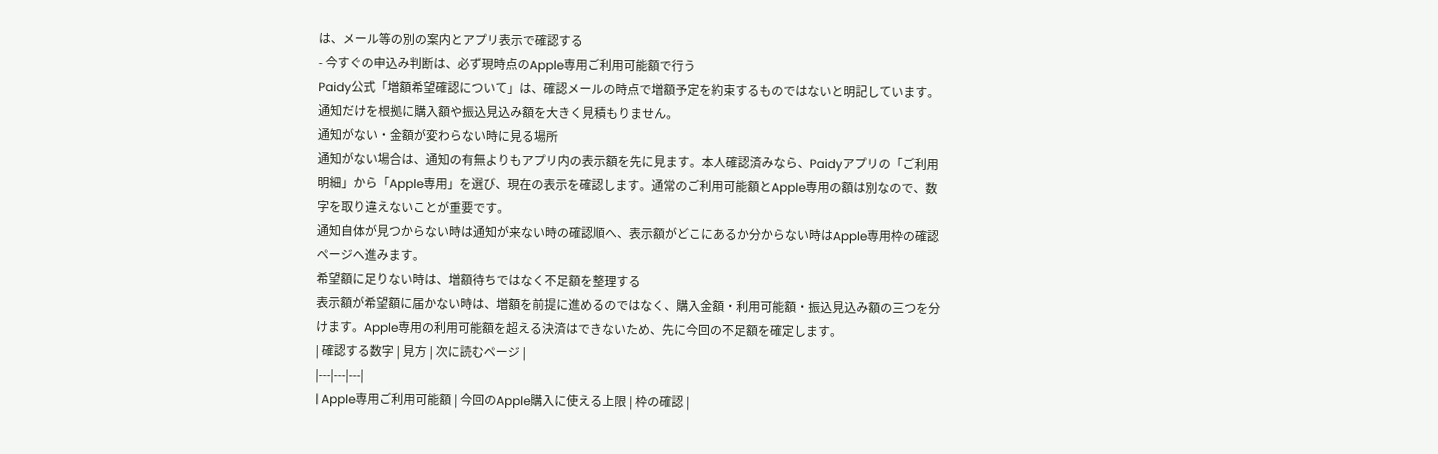は、メール等の別の案内とアプリ表示で確認する
- 今すぐの申込み判断は、必ず現時点のApple専用ご利用可能額で行う
Paidy公式「増額希望確認について」は、確認メールの時点で増額予定を約束するものではないと明記しています。通知だけを根拠に購入額や振込見込み額を大きく見積もりません。
通知がない・金額が変わらない時に見る場所
通知がない場合は、通知の有無よりもアプリ内の表示額を先に見ます。本人確認済みなら、Paidyアプリの「ご利用明細」から「Apple専用」を選び、現在の表示を確認します。通常のご利用可能額とApple専用の額は別なので、数字を取り違えないことが重要です。
通知自体が見つからない時は通知が来ない時の確認順へ、表示額がどこにあるか分からない時はApple専用枠の確認ページへ進みます。
希望額に足りない時は、増額待ちではなく不足額を整理する
表示額が希望額に届かない時は、増額を前提に進めるのではなく、購入金額・利用可能額・振込見込み額の三つを分けます。Apple専用の利用可能額を超える決済はできないため、先に今回の不足額を確定します。
| 確認する数字 | 見方 | 次に読むページ |
|---|---|---|
| Apple専用ご利用可能額 | 今回のApple購入に使える上限 | 枠の確認 |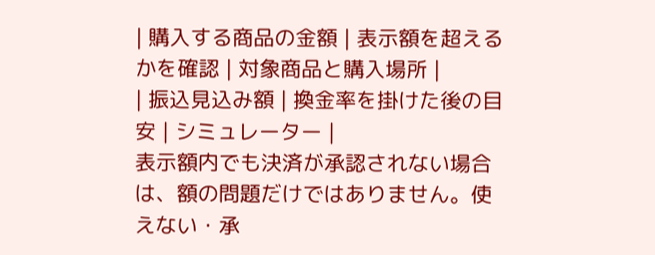| 購入する商品の金額 | 表示額を超えるかを確認 | 対象商品と購入場所 |
| 振込見込み額 | 換金率を掛けた後の目安 | シミュレーター |
表示額内でも決済が承認されない場合は、額の問題だけではありません。使えない・承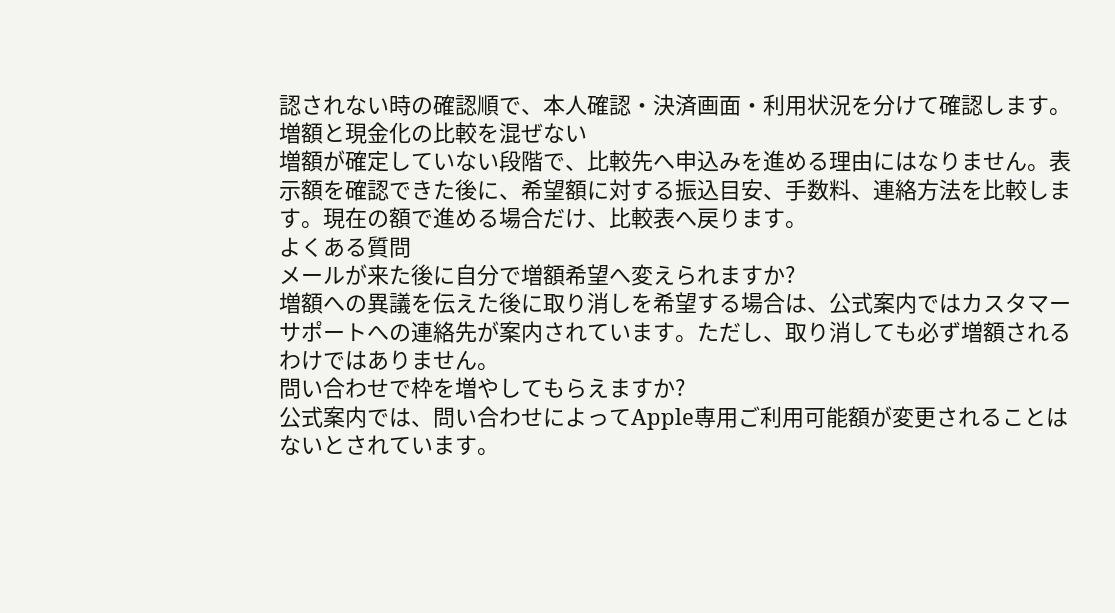認されない時の確認順で、本人確認・決済画面・利用状況を分けて確認します。
増額と現金化の比較を混ぜない
増額が確定していない段階で、比較先へ申込みを進める理由にはなりません。表示額を確認できた後に、希望額に対する振込目安、手数料、連絡方法を比較します。現在の額で進める場合だけ、比較表へ戻ります。
よくある質問
メールが来た後に自分で増額希望へ変えられますか?
増額への異議を伝えた後に取り消しを希望する場合は、公式案内ではカスタマーサポートへの連絡先が案内されています。ただし、取り消しても必ず増額されるわけではありません。
問い合わせで枠を増やしてもらえますか?
公式案内では、問い合わせによってApple専用ご利用可能額が変更されることはないとされています。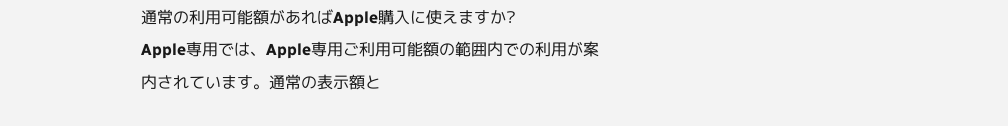通常の利用可能額があればApple購入に使えますか?
Apple専用では、Apple専用ご利用可能額の範囲内での利用が案内されています。通常の表示額と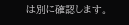は別に確認します。